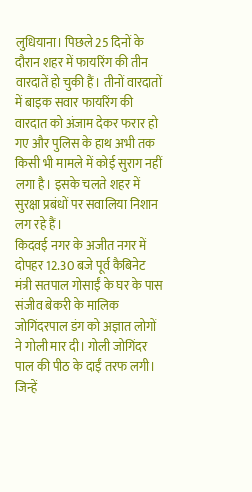लुधियाना। पिछले 25 दिनों के दौरान शहर में फायरिंग की तीन वारदातें हो चुकी हैं। तीनों वारदातों में बाइक सवार फायरिंग की वारदात को अंजाम देकर फरार हो गए और पुलिस के हाथ अभी तक किसी भी मामले में कोई सुराग नहीं लगा है। इसके चलते शहर में सुरक्षा प्रबंधों पर सवालिया निशान लग रहे हैं।
किदवई नगर के अजीत नगर में दोपहर 12.30 बजे पूर्व कैबिनेट मंत्री सतपाल गोसाईं के घर के पास संजीव बेकरी के मालिक जोगिंदरपाल डंग को अज्ञात लोगों ने गोली मार दी। गोली जोगिंदर पाल की पीठ के दाईं तरफ लगी। जिन्हें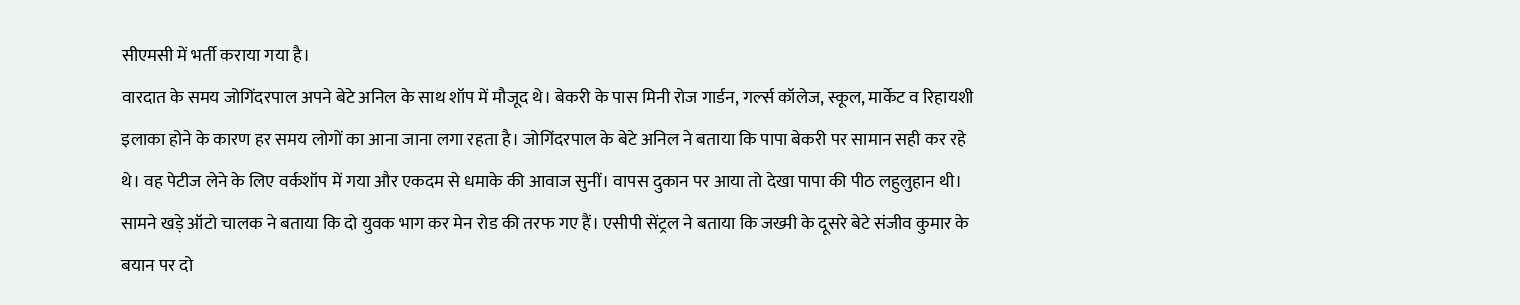सीएमसी में भर्ती कराया गया है।
वारदात के समय जोगिंदरपाल अपने बेटे अनिल के साथ शॉप में मौजूद थे। बेकरी के पास मिनी रोज गार्डन, गर्ल्स कॉलेज, स्कूल, मार्केट व रिहायशी इलाका होने के कारण हर समय लोगों का आना जाना लगा रहता है। जोगिंदरपाल के बेटे अनिल ने बताया कि पापा बेकरी पर सामान सही कर रहे थे। वह पेटीज लेने के लिए वर्कशॉप में गया और एकदम से धमाके की आवाज सुनीं। वापस दुकान पर आया तो देखा पापा की पीठ लहुलुहान थी।
सामने खड़े ऑटो चालक ने बताया कि दो युवक भाग कर मेन रोड की तरफ गए हैं। एसीपी सेंट्रल ने बताया कि जख्मी के दूसरे बेटे संजीव कुमार के बयान पर दो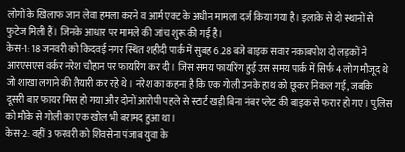लोगों के खिलाफ जान लेवा हमला करने व आर्म एक्ट के अधीन मामला दर्ज किया गया है। इलाके से दो स्थानों से फुटेज मिली हैं। जिनके आधार पर मामले की जांच शुरू की गई है।
केस-1: 18 जनवरी को किदवई नगर स्थित शहीदी पार्क में सुबह 6.28 बजे बाइक सवार नकाबपोश दो लड़कों ने आरएसएस वर्कर नरेश चौहान पर फायरिंग कर दी। जिस समय फायरिंग हुई उस समय पार्क में सिर्फ 4 लोग मौजूद थे जो शाखा लगाने की तैयारी कर रहे थे। नरेश का कहना है कि एक गोली उनके हाथ को छूकर निकल गई, जबकि दूसरी बार फायर मिस हो गया और दोनों आरोपी पहले से स्टार्ट खड़ी बिना नंबर प्लेट की बाइक से फरार हो गए। पुलिस को मौके से गोली का एक खोल भी बरामद हुआ था।
केस-2: वहीं 3 फरवरी को शिवसेना पंजाब युवा के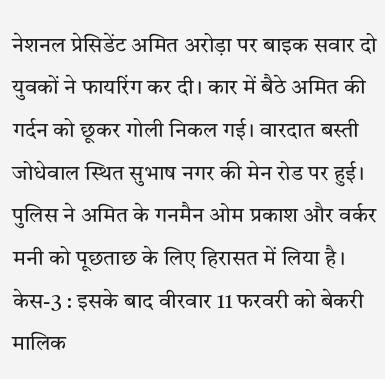नेशनल प्रेसिडेंट अमित अरोड़ा पर बाइक सवार दो युवकों ने फायरिंग कर दी। कार में बैठे अमित की गर्दन को छूकर गोली निकल गई। वारदात बस्ती जोधेवाल स्थित सुभाष नगर की मेन रोड पर हुई। पुलिस ने अमित के गनमैन ओम प्रकाश और वर्कर मनी को पूछताछ के लिए हिरासत में लिया है।
केस-3 : इसके बाद वीरवार 11 फरवरी को बेकरी मालिक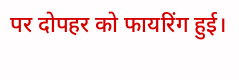पर दोपहर को फायरिंग हुई।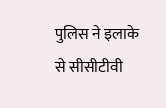पुलिस ने इलाके से सीसीटीवी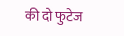की दो फुटेज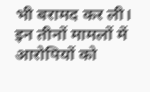भी बरामद कर ली। इन तीनों मामलों में आरोपियों को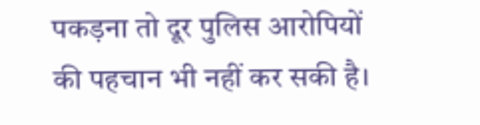पकड़ना तो दूर पुलिस आरोपियों की पहचान भी नहीं कर सकी है।